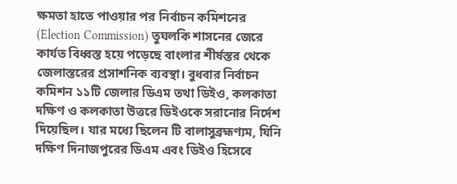ক্ষমতা হাতে পাওয়ার পর নির্বাচন কমিশনের (Election Commission) তুঘলকি শাসনের জেরে কার্যত বিধ্বস্ত হয়ে পড়েছে বাংলার শীর্ষস্তর থেকে জেলাস্তরের প্রসাশনিক ব্যবস্থা। বুধবার নির্বাচন কমিশন ১১টি জেলার ডিএম তথা ডিইও, কলকাতা দক্ষিণ ও কলকাতা উত্তরে ডিইওকে সরানোর নির্দেশ দিয়েছিল। যার মধ্যে ছিলেন টি বালাসুব্রহ্মণ্যম, যিনি দক্ষিণ দিনাজপুরের ডিএম এবং ডিইও হিসেবে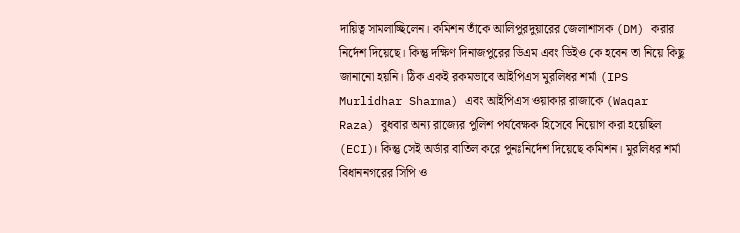দায়িত্ব সামলাচ্ছিলেন। কমিশন তাঁকে আলিপুরদুয়ারের জেলাশাসক (DM) করার নির্দেশ দিয়েছে। কিন্তু দক্ষিণ দিনাজপুরের ডিএম এবং ডিইও কে হবেন তা নিয়ে কিছু জানানো হয়নি। ঠিক একই রকমভাবে আইপিএস মুরলিধর শর্মা (IPS Murlidhar Sharma) এবং আইপিএস ওয়াকার রাজাকে (Waqar Raza) বুধবার অন্য রাজ্যের পুলিশ পর্যবেক্ষক হিসেবে নিয়োগ করা হয়েছিল (ECI)। কিন্তু সেই অর্ডার বাতিল করে পুনঃনির্দেশ দিয়েছে কমিশন। মুরলিধর শর্মা বিধাননগরের সিপি ও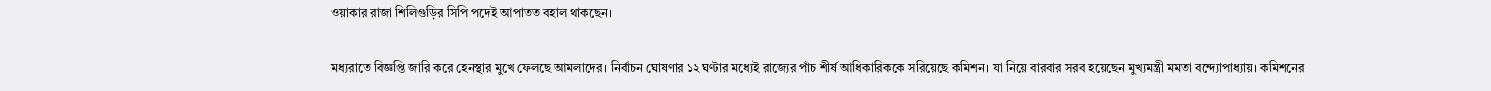ওয়াকার রাজা শিলিগুড়ির সিপি পদেই আপাতত বহাল থাকছেন।

মধ্যরাতে বিজ্ঞপ্তি জারি করে হেনস্থার মুখে ফেলছে আমলাদের। নির্বাচন ঘোষণার ১২ ঘণ্টার মধ্যেই রাজ্যের পাঁচ শীর্ষ আধিকারিককে সরিয়েছে কমিশন। যা নিয়ে বারবার সরব হয়েছেন মুখ্যমন্ত্রী মমতা বন্দ্যোপাধ্যায়। কমিশনের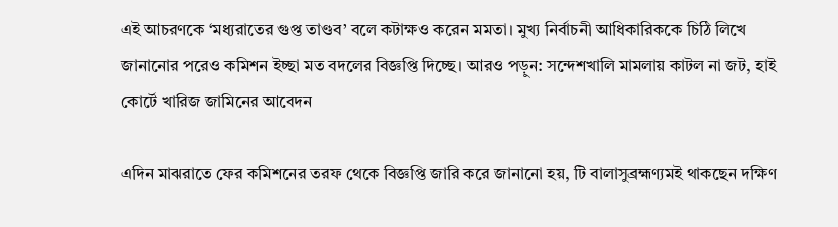এই আচরণকে ‘মধ্যরাতের গুপ্ত তাণ্ডব’ বলে কটাক্ষও করেন মমতা। মুখ্য নির্বাচনী আধিকারিককে চিঠি লিখে জানানোর পরেও কমিশন ইচ্ছা মত বদলের বিজ্ঞপ্তি দিচ্ছে। আরও পড়ুন: সন্দেশখালি মামলায় কাটল না জট, হাই কোর্টে খারিজ জামিনের আবেদন

এদিন মাঝরাতে ফের কমিশনের তরফ থেকে বিজ্ঞপ্তি জারি করে জানানো হয়, টি বালাসুব্রহ্মণ্যমই থাকছেন দক্ষিণ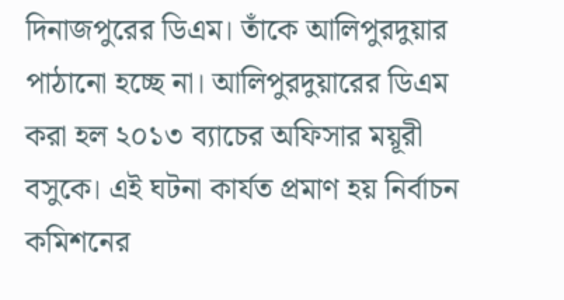দিনাজপুরের ডিএম। তাঁকে আলিপুরদুয়ার পাঠানো হচ্ছে না। আলিপুরদুয়ারের ডিএম করা হল ২০১৩ ব্যাচের অফিসার ময়ূরী বসুকে। এই ঘটনা কার্যত প্রমাণ হয় নির্বাচন কমিশনের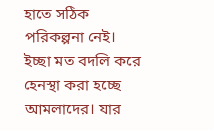হাতে সঠিক পরিকল্পনা নেই। ইচ্ছা মত বদলি করে হেনস্থা করা হচ্ছে আমলাদের। যার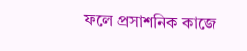ফলে প্রসাশনিক কাজে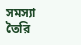সমস্যা তৈরি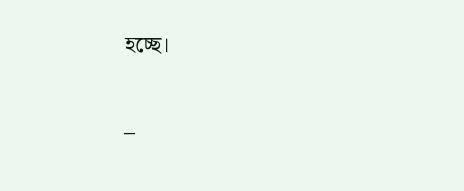হচ্ছে।

–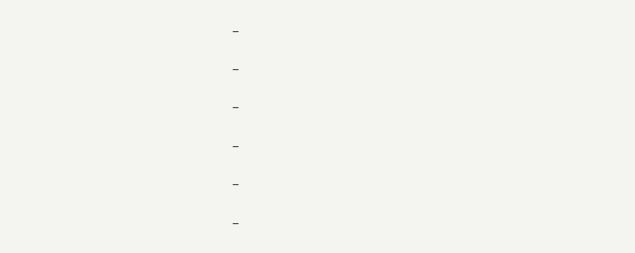–

–

–

–

–

–